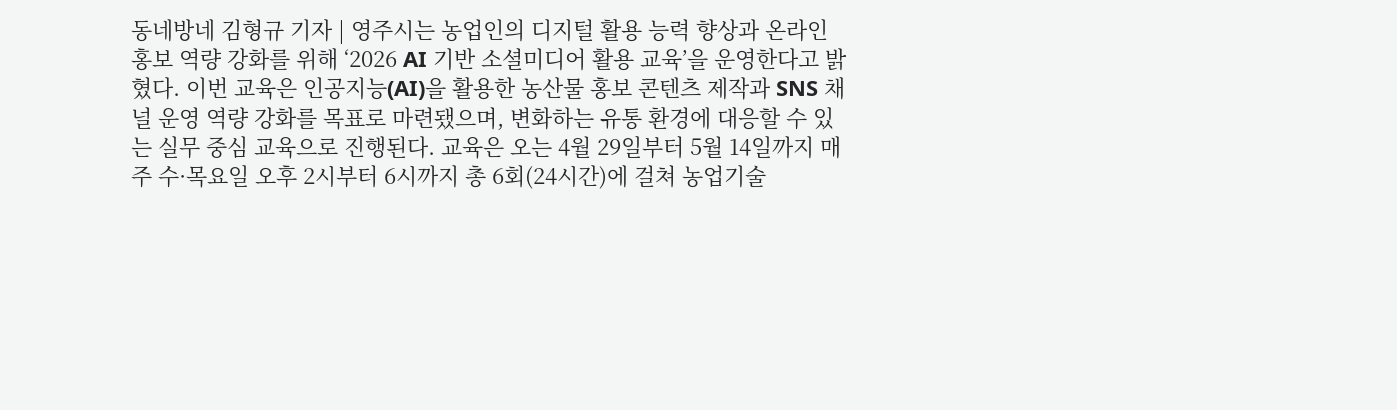동네방네 김형규 기자 | 영주시는 농업인의 디지털 활용 능력 향상과 온라인 홍보 역량 강화를 위해 ‘2026 AI 기반 소셜미디어 활용 교육’을 운영한다고 밝혔다. 이번 교육은 인공지능(AI)을 활용한 농산물 홍보 콘텐츠 제작과 SNS 채널 운영 역량 강화를 목표로 마련됐으며, 변화하는 유통 환경에 대응할 수 있는 실무 중심 교육으로 진행된다. 교육은 오는 4월 29일부터 5월 14일까지 매주 수·목요일 오후 2시부터 6시까지 총 6회(24시간)에 걸쳐 농업기술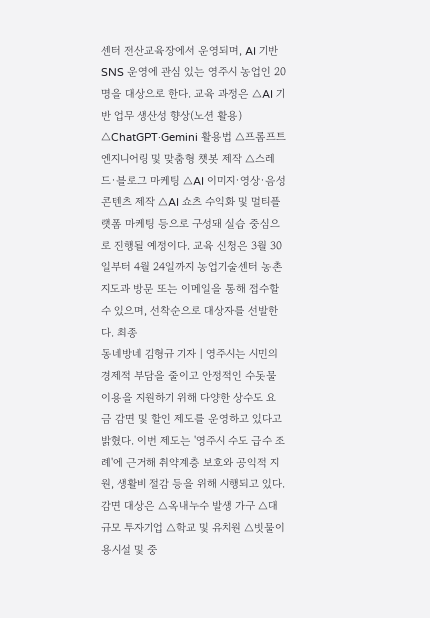센터 전산교육장에서 운영되며, AI 기반 SNS 운영에 관심 있는 영주시 농업인 20명을 대상으로 한다. 교육 과정은 △AI 기반 업무 생산성 향상(노션 활용) △ChatGPT·Gemini 활용법 △프롬프트 엔지니어링 및 맞춤형 챗봇 제작 △스레드·블로그 마케팅 △AI 이미지·영상·음성 콘텐츠 제작 △AI 쇼츠 수익화 및 멀티플랫폼 마케팅 등으로 구성돼 실습 중심으로 진행될 예정이다. 교육 신청은 3월 30일부터 4월 24일까지 농업기술센터 농촌지도과 방문 또는 이메일을 통해 접수할 수 있으며, 선착순으로 대상자를 선발한다. 최종
동네방네 김형규 기자 | 영주시는 시민의 경제적 부담을 줄이고 안정적인 수돗물 이용을 지원하기 위해 다양한 상수도 요금 감면 및 할인 제도를 운영하고 있다고 밝혔다. 이번 제도는 '영주시 수도 급수 조례'에 근거해 취약계층 보호와 공익적 지원, 생활비 절감 등을 위해 시행되고 있다. 감면 대상은 △옥내누수 발생 가구 △대규모 투자기업 △학교 및 유치원 △빗물이용시설 및 중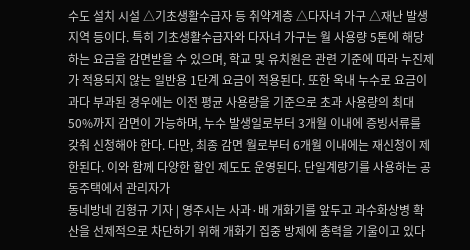수도 설치 시설 △기초생활수급자 등 취약계층 △다자녀 가구 △재난 발생 지역 등이다. 특히 기초생활수급자와 다자녀 가구는 월 사용량 5톤에 해당하는 요금을 감면받을 수 있으며, 학교 및 유치원은 관련 기준에 따라 누진제가 적용되지 않는 일반용 1단계 요금이 적용된다. 또한 옥내 누수로 요금이 과다 부과된 경우에는 이전 평균 사용량을 기준으로 초과 사용량의 최대 50%까지 감면이 가능하며, 누수 발생일로부터 3개월 이내에 증빙서류를 갖춰 신청해야 한다. 다만, 최종 감면 월로부터 6개월 이내에는 재신청이 제한된다. 이와 함께 다양한 할인 제도도 운영된다. 단일계량기를 사용하는 공동주택에서 관리자가
동네방네 김형규 기자 | 영주시는 사과·배 개화기를 앞두고 과수화상병 확산을 선제적으로 차단하기 위해 개화기 집중 방제에 총력을 기울이고 있다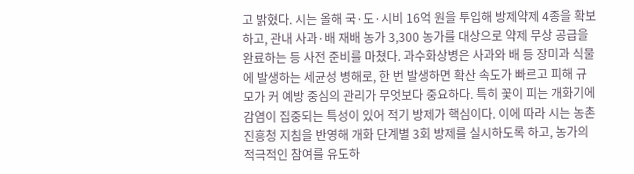고 밝혔다. 시는 올해 국·도·시비 16억 원을 투입해 방제약제 4종을 확보하고, 관내 사과·배 재배 농가 3,300 농가를 대상으로 약제 무상 공급을 완료하는 등 사전 준비를 마쳤다. 과수화상병은 사과와 배 등 장미과 식물에 발생하는 세균성 병해로, 한 번 발생하면 확산 속도가 빠르고 피해 규모가 커 예방 중심의 관리가 무엇보다 중요하다. 특히 꽃이 피는 개화기에 감염이 집중되는 특성이 있어 적기 방제가 핵심이다. 이에 따라 시는 농촌진흥청 지침을 반영해 개화 단계별 3회 방제를 실시하도록 하고, 농가의 적극적인 참여를 유도하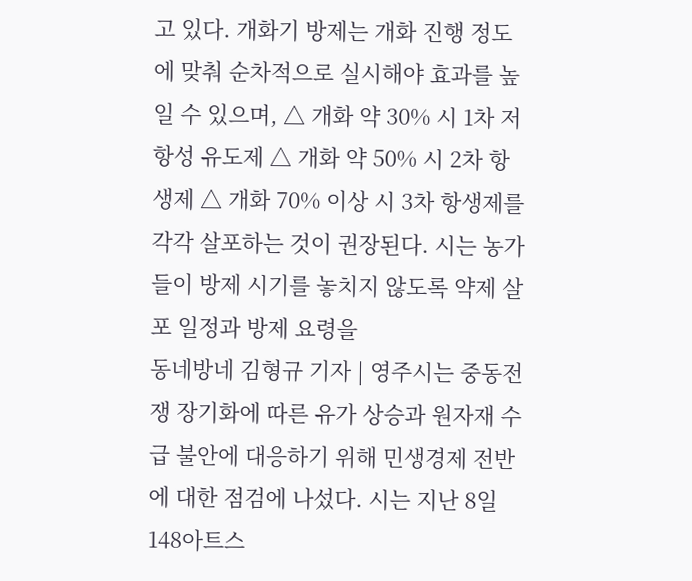고 있다. 개화기 방제는 개화 진행 정도에 맞춰 순차적으로 실시해야 효과를 높일 수 있으며, △ 개화 약 30% 시 1차 저항성 유도제 △ 개화 약 50% 시 2차 항생제 △ 개화 70% 이상 시 3차 항생제를 각각 살포하는 것이 권장된다. 시는 농가들이 방제 시기를 놓치지 않도록 약제 살포 일정과 방제 요령을
동네방네 김형규 기자 | 영주시는 중동전쟁 장기화에 따른 유가 상승과 원자재 수급 불안에 대응하기 위해 민생경제 전반에 대한 점검에 나섰다. 시는 지난 8일 148아트스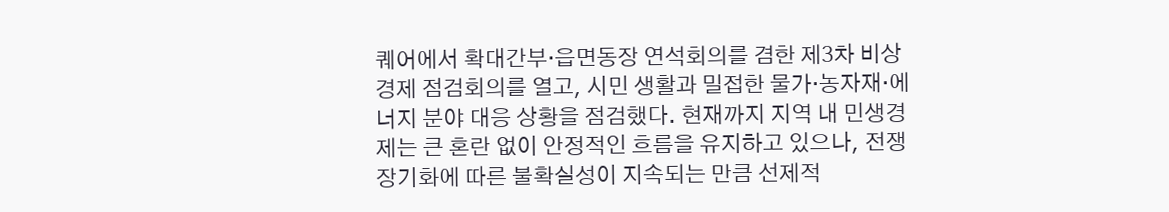퀘어에서 확대간부‧읍면동장 연석회의를 겸한 제3차 비상경제 점검회의를 열고, 시민 생활과 밀접한 물가·농자재·에너지 분야 대응 상황을 점검했다. 현재까지 지역 내 민생경제는 큰 혼란 없이 안정적인 흐름을 유지하고 있으나, 전쟁 장기화에 따른 불확실성이 지속되는 만큼 선제적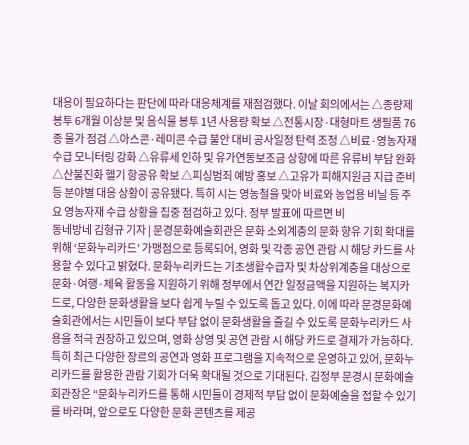대응이 필요하다는 판단에 따라 대응체계를 재점검했다. 이날 회의에서는 △종량제봉투 6개월 이상분 및 음식물 봉투 1년 사용량 확보 △전통시장·대형마트 생필품 76종 물가 점검 △아스콘·레미콘 수급 불안 대비 공사일정 탄력 조정 △비료·영농자재 수급 모니터링 강화 △유류세 인하 및 유가연동보조금 상향에 따른 유류비 부담 완화 △산불진화 헬기 항공유 확보 △피싱범죄 예방 홍보 △고유가 피해지원금 지급 준비 등 분야별 대응 상황이 공유됐다. 특히 시는 영농철을 맞아 비료와 농업용 비닐 등 주요 영농자재 수급 상황을 집중 점검하고 있다. 정부 발표에 따르면 비
동네방네 김형규 기자 | 문경문화예술회관은 문화 소외계층의 문화 향유 기회 확대를 위해 ‘문화누리카드’ 가맹점으로 등록되어, 영화 및 각종 공연 관람 시 해당 카드를 사용할 수 있다고 밝혔다. 문화누리카드는 기초생활수급자 및 차상위계층을 대상으로 문화·여행·체육 활동을 지원하기 위해 정부에서 연간 일정금액을 지원하는 복지카드로, 다양한 문화생활을 보다 쉽게 누릴 수 있도록 돕고 있다. 이에 따라 문경문화예술회관에서는 시민들이 보다 부담 없이 문화생활을 즐길 수 있도록 문화누리카드 사용을 적극 권장하고 있으며, 영화 상영 및 공연 관람 시 해당 카드로 결제가 가능하다. 특히 최근 다양한 장르의 공연과 영화 프로그램을 지속적으로 운영하고 있어, 문화누리카드를 활용한 관람 기회가 더욱 확대될 것으로 기대된다. 김정부 문경시 문화예술회관장은 “문화누리카드를 통해 시민들이 경제적 부담 없이 문화예술을 접할 수 있기를 바라며, 앞으로도 다양한 문화 콘텐츠를 제공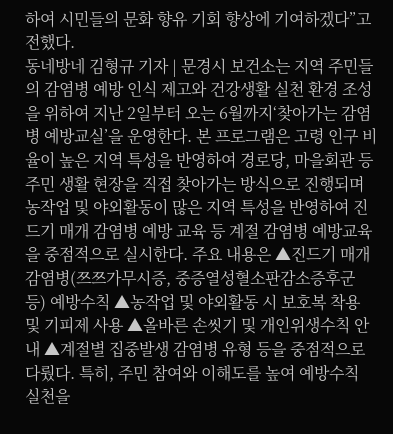하여 시민들의 문화 향유 기회 향상에 기여하겠다”고 전했다.
동네방네 김형규 기자 | 문경시 보건소는 지역 주민들의 감염병 예방 인식 제고와 건강생활 실천 환경 조성을 위하여 지난 2일부터 오는 6월까지‘찾아가는 감염병 예방교실’을 운영한다. 본 프로그램은 고령 인구 비율이 높은 지역 특성을 반영하여 경로당, 마을회관 등 주민 생활 현장을 직접 찾아가는 방식으로 진행되며 농작업 및 야외활동이 많은 지역 특성을 반영하여 진드기 매개 감염병 예방 교육 등 계절 감염병 예방교육을 중점적으로 실시한다. 주요 내용은 ▲진드기 매개 감염병(쯔쯔가무시증, 중증열성혈소판감소증후군 등) 예방수칙 ▲농작업 및 야외활동 시 보호복 착용 및 기피제 사용 ▲올바른 손씻기 및 개인위생수칙 안내 ▲계절별 집중발생 감염병 유형 등을 중점적으로 다뤘다. 특히, 주민 참여와 이해도를 높여 예방수칙 실천을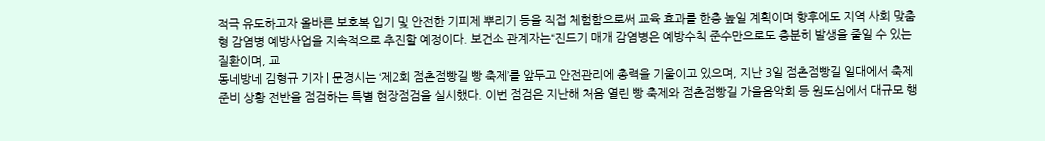적극 유도하고자 올바른 보호복 입기 및 안전한 기피제 뿌리기 등을 직접 체험함으로써 교육 효과를 한층 높일 계획이며 향후에도 지역 사회 맞춤형 감염병 예방사업을 지속적으로 추진할 예정이다. 보건소 관계자는“진드기 매개 감염병은 예방수칙 준수만으로도 충분히 발생을 줄일 수 있는 질환이며, 교
동네방네 김형규 기자 | 문경시는 ‘제2회 점촌점빵길 빵 축제’를 앞두고 안전관리에 총력을 기울이고 있으며, 지난 3일 점촌점빵길 일대에서 축제 준비 상황 전반을 점검하는 특별 현장점검을 실시했다. 이번 점검은 지난해 처음 열린 빵 축제와 점촌점빵길 가을음악회 등 원도심에서 대규모 행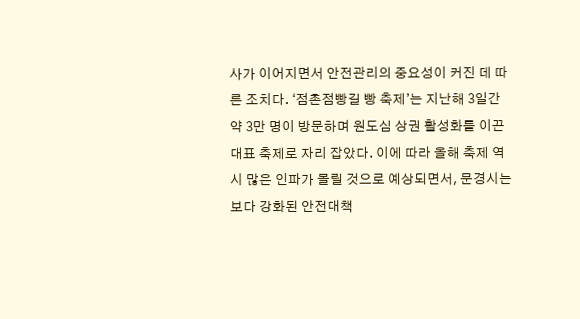사가 이어지면서 안전관리의 중요성이 커진 데 따른 조치다. ‘점촌점빵길 빵 축제’는 지난해 3일간 약 3만 명이 방문하며 원도심 상권 활성화를 이끈 대표 축제로 자리 잡았다. 이에 따라 올해 축제 역시 많은 인파가 몰릴 것으로 예상되면서, 문경시는 보다 강화된 안전대책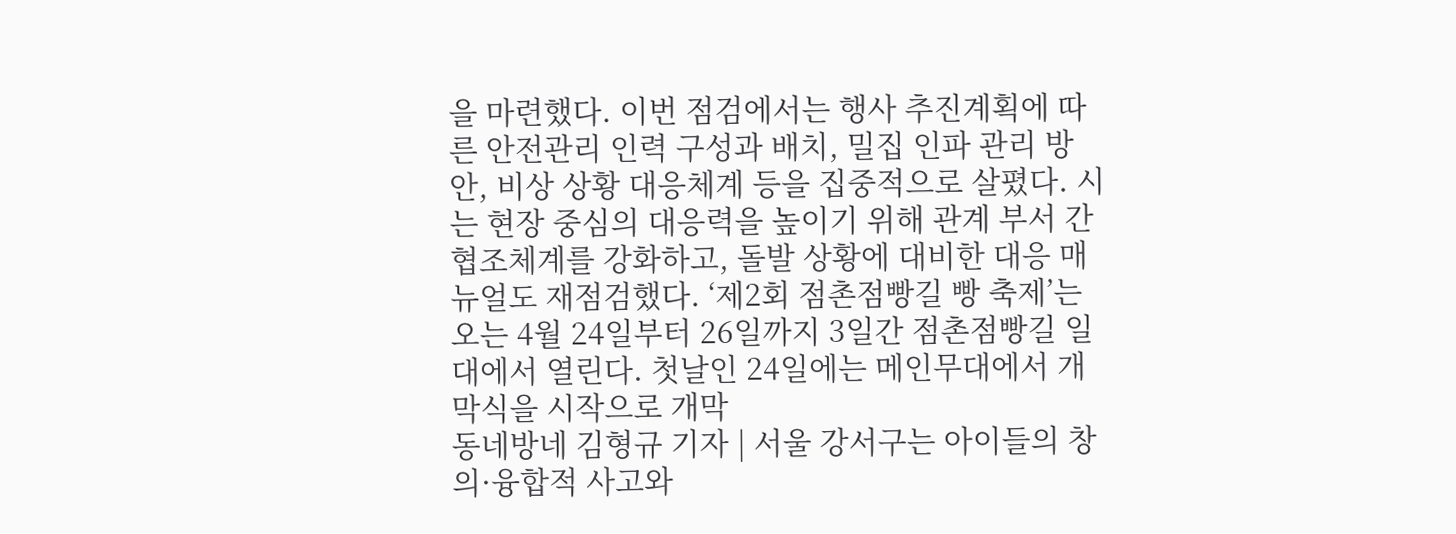을 마련했다. 이번 점검에서는 행사 추진계획에 따른 안전관리 인력 구성과 배치, 밀집 인파 관리 방안, 비상 상황 대응체계 등을 집중적으로 살폈다. 시는 현장 중심의 대응력을 높이기 위해 관계 부서 간 협조체계를 강화하고, 돌발 상황에 대비한 대응 매뉴얼도 재점검했다. ‘제2회 점촌점빵길 빵 축제’는 오는 4월 24일부터 26일까지 3일간 점촌점빵길 일대에서 열린다. 첫날인 24일에는 메인무대에서 개막식을 시작으로 개막
동네방네 김형규 기자 | 서울 강서구는 아이들의 창의·융합적 사고와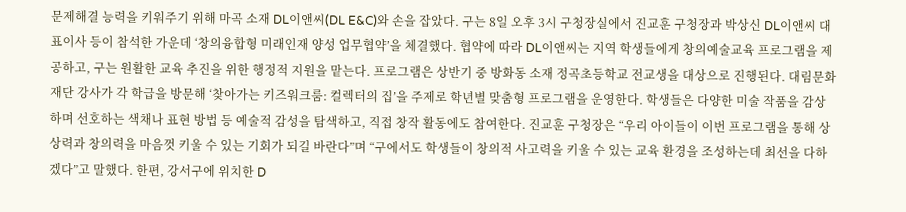문제해결 능력을 키워주기 위해 마곡 소재 DL이앤씨(DL E&C)와 손을 잡았다. 구는 8일 오후 3시 구청장실에서 진교훈 구청장과 박상신 DL이앤씨 대표이사 등이 참석한 가운데 ‘창의융합형 미래인재 양성 업무협약’을 체결했다. 협약에 따라 DL이앤씨는 지역 학생들에게 창의예술교육 프로그램을 제공하고, 구는 원활한 교육 추진을 위한 행정적 지원을 맡는다. 프로그램은 상반기 중 방화동 소재 정곡초등학교 전교생을 대상으로 진행된다. 대림문화재단 강사가 각 학급을 방문해 ‘찾아가는 키즈워크룸: 컬렉터의 집’을 주제로 학년별 맞춤형 프로그램을 운영한다. 학생들은 다양한 미술 작품을 감상하며 선호하는 색채나 표현 방법 등 예술적 감성을 탐색하고, 직접 창작 활동에도 참여한다. 진교훈 구청장은 “우리 아이들이 이번 프로그램을 통해 상상력과 창의력을 마음껏 키울 수 있는 기회가 되길 바란다”며 “구에서도 학생들이 창의적 사고력을 키울 수 있는 교육 환경을 조성하는데 최선을 다하겠다”고 말했다. 한편, 강서구에 위치한 D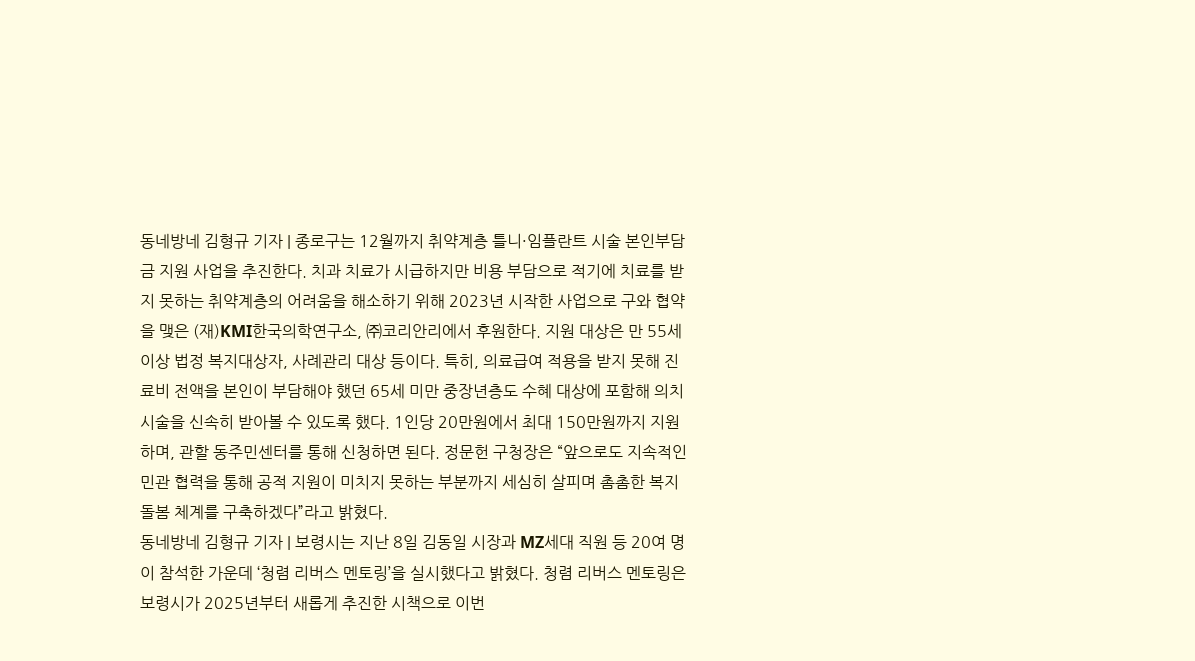동네방네 김형규 기자 | 종로구는 12월까지 취약계층 틀니·임플란트 시술 본인부담금 지원 사업을 추진한다. 치과 치료가 시급하지만 비용 부담으로 적기에 치료를 받지 못하는 취약계층의 어려움을 해소하기 위해 2023년 시작한 사업으로 구와 협약을 맺은 (재)KMI한국의학연구소, ㈜코리안리에서 후원한다. 지원 대상은 만 55세 이상 법정 복지대상자, 사례관리 대상 등이다. 특히, 의료급여 적용을 받지 못해 진료비 전액을 본인이 부담해야 했던 65세 미만 중장년층도 수혜 대상에 포함해 의치 시술을 신속히 받아볼 수 있도록 했다. 1인당 20만원에서 최대 150만원까지 지원하며, 관할 동주민센터를 통해 신청하면 된다. 정문헌 구청장은 “앞으로도 지속적인 민관 협력을 통해 공적 지원이 미치지 못하는 부분까지 세심히 살피며 촘촘한 복지 돌봄 체계를 구축하겠다”라고 밝혔다.
동네방네 김형규 기자 | 보령시는 지난 8일 김동일 시장과 MZ세대 직원 등 20여 명이 참석한 가운데 ‘청렴 리버스 멘토링’을 실시했다고 밝혔다. 청렴 리버스 멘토링은 보령시가 2025년부터 새롭게 추진한 시책으로 이번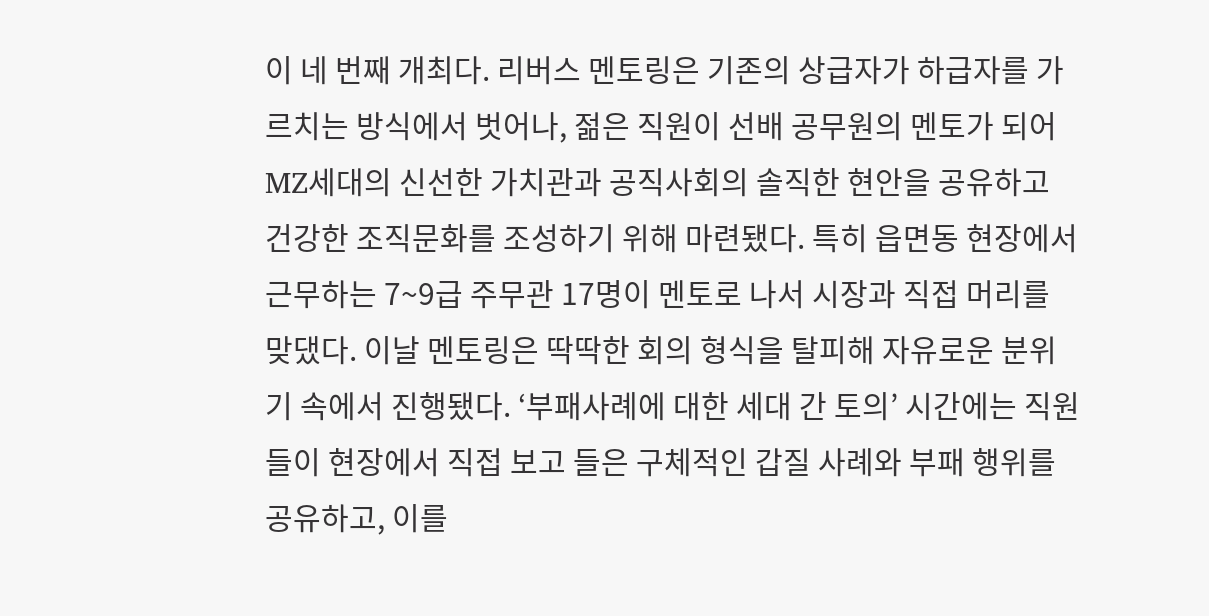이 네 번째 개최다. 리버스 멘토링은 기존의 상급자가 하급자를 가르치는 방식에서 벗어나, 젊은 직원이 선배 공무원의 멘토가 되어 MZ세대의 신선한 가치관과 공직사회의 솔직한 현안을 공유하고 건강한 조직문화를 조성하기 위해 마련됐다. 특히 읍면동 현장에서 근무하는 7~9급 주무관 17명이 멘토로 나서 시장과 직접 머리를 맞댔다. 이날 멘토링은 딱딱한 회의 형식을 탈피해 자유로운 분위기 속에서 진행됐다. ‘부패사례에 대한 세대 간 토의’ 시간에는 직원들이 현장에서 직접 보고 들은 구체적인 갑질 사례와 부패 행위를 공유하고, 이를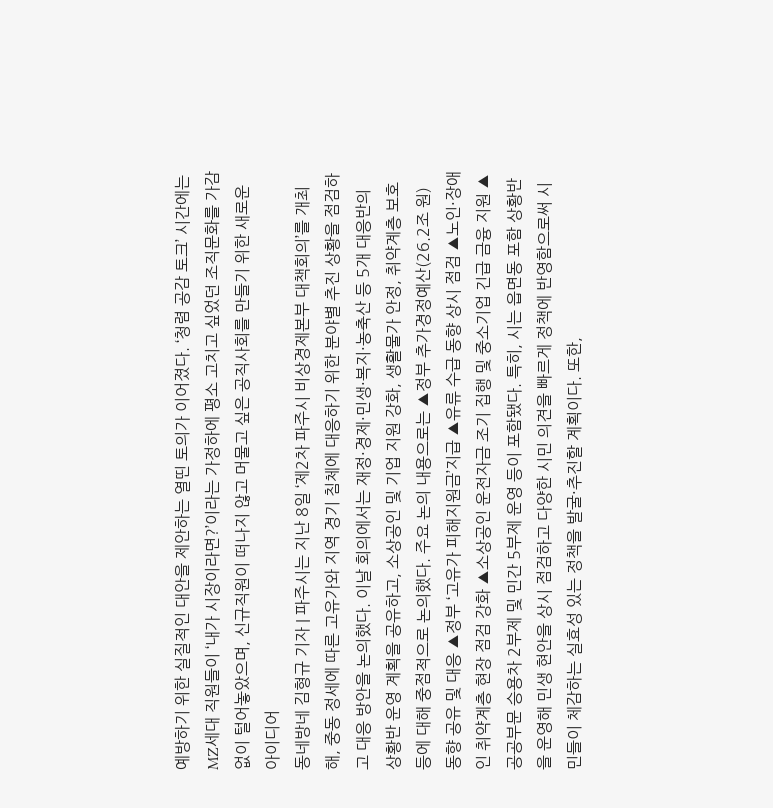예방하기 위한 실질적인 대안을 제안하는 열띤 토의가 이어졌다. ‘청렴 공감 토크’ 시간에는 MZ세대 직원들이 ‘내가 시장이라면?’이라는 가정하에 평소 고치고 싶었던 조직문화를 가감 없이 털어놓았으며, 신규직원이 떠나지 않고 머물고 싶은 공직사회를 만들기 위한 새로운 아이디어
동네방네 김형규 기자 | 파주시는 지난 8일 ‘제2차 파주시 비상경제본부 대책회의’를 개최해, 중동 정세에 따른 고유가와 지역 경기 침체에 대응하기 위한 분야별 추진 상황을 점검하고 대응 방안을 논의했다. 이날 회의에서는 재정·경제·민생·복지·농축산 등 5개 대응반의 상황반 운영 계획을 공유하고, 소상공인 및 기업 지원 강화, 생활물가 안정, 취약계층 보호 등에 대해 중점적으로 논의했다. 주요 논의 내용으로는 ▲정부 추가경정예산(26.2조 원) 동향 공유 및 대응 ▲정부 ‘고유가 피해지원금’지급 ▲유류 수급 동향 상시 점검 ▲노인·장애인 취약계층 현장 점검 강화 ▲소상공인 운전자금 조기 집행 및 중소기업 긴급 금융 지원 ▲공공부문 승용차 2부제 및 민간 5부제 운영 등이 포함됐다. 특히, 시는 읍면동 포함 상황반을 운영해 민생 현안을 상시 점검하고 다양한 시민 의견을 빠르게 정책에 반영함으로써 시민들이 체감하는 실효성 있는 정책을 발굴·추진할 계획이다. 또한,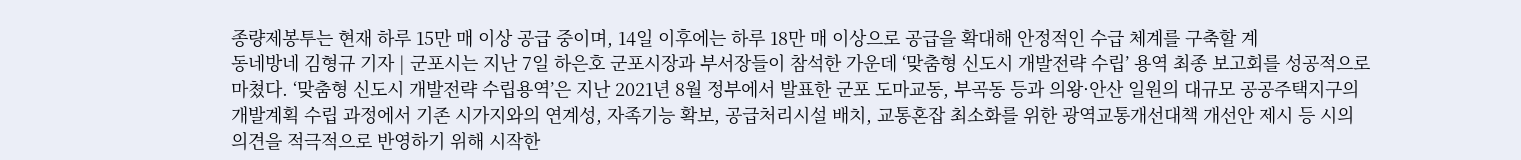종량제봉투는 현재 하루 15만 매 이상 공급 중이며, 14일 이후에는 하루 18만 매 이상으로 공급을 확대해 안정적인 수급 체계를 구축할 계
동네방네 김형규 기자 | 군포시는 지난 7일 하은호 군포시장과 부서장들이 참석한 가운데 ‘맞춤형 신도시 개발전략 수립’ 용역 최종 보고회를 성공적으로 마쳤다. ‘맞춤형 신도시 개발전략 수립용역’은 지난 2021년 8월 정부에서 발표한 군포 도마교동, 부곡동 등과 의왕·안산 일원의 대규모 공공주택지구의 개발계획 수립 과정에서 기존 시가지와의 연계성, 자족기능 확보, 공급처리시설 배치, 교통혼잡 최소화를 위한 광역교통개선대책 개선안 제시 등 시의 의견을 적극적으로 반영하기 위해 시작한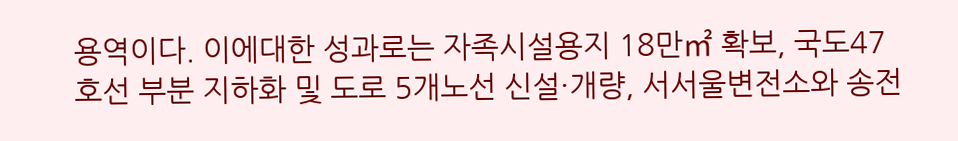용역이다. 이에대한 성과로는 자족시설용지 18만㎡ 확보, 국도47호선 부분 지하화 및 도로 5개노선 신설·개량, 서서울변전소와 송전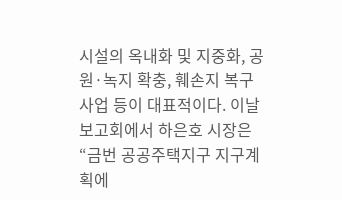시설의 옥내화 및 지중화, 공원·녹지 확충, 훼손지 복구 사업 등이 대표적이다. 이날 보고회에서 하은호 시장은 “금번 공공주택지구 지구계획에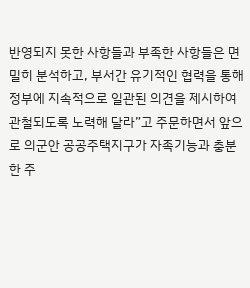반영되지 못한 사항들과 부족한 사항들은 면밀히 분석하고, 부서간 유기적인 협력을 통해 정부에 지속적으로 일관된 의견을 제시하여 관철되도록 노력해 달라”고 주문하면서 앞으로 의군안 공공주택지구가 자족기능과 충분한 주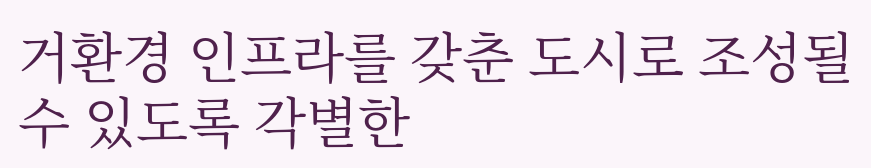거환경 인프라를 갖춘 도시로 조성될 수 있도록 각별한